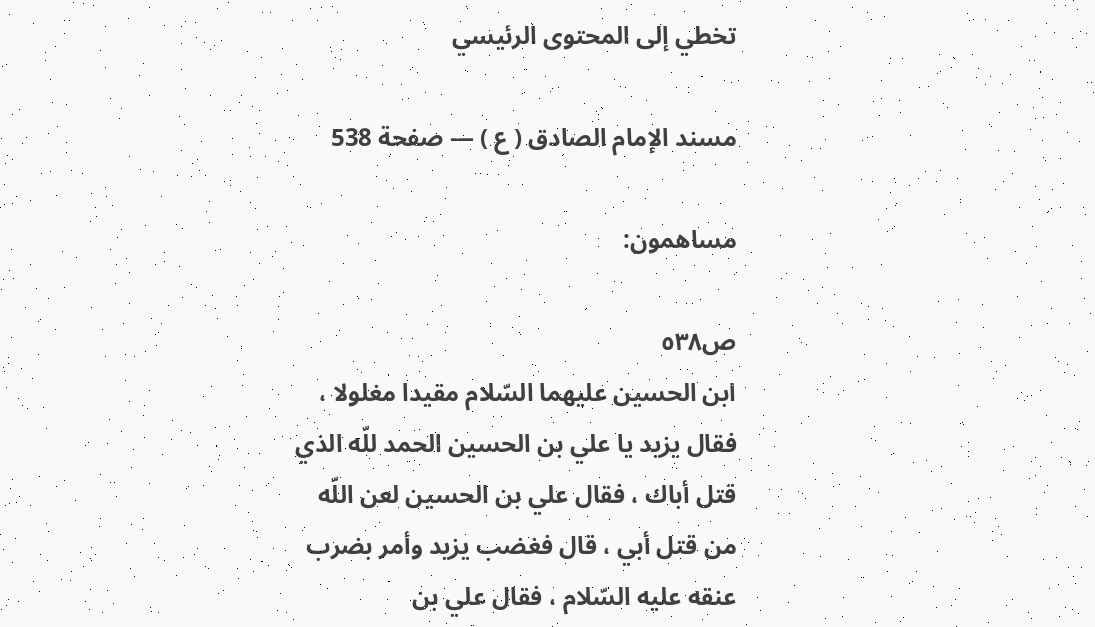تخطي إلى المحتوى الرئيسي

مسند الإمام الصادق ( ع ) — صفحة 538

مساهمون:

ص٥٣٨
ابن الحسين عليهما السّلام مقيدا مغلولا ، فقال يزيد يا علي بن الحسين الحمد للّه الذي قتل أباك ، فقال علي بن الحسين لعن اللّه من قتل أبي ، قال فغضب يزيد وأمر بضرب عنقه عليه السّلام ، فقال علي بن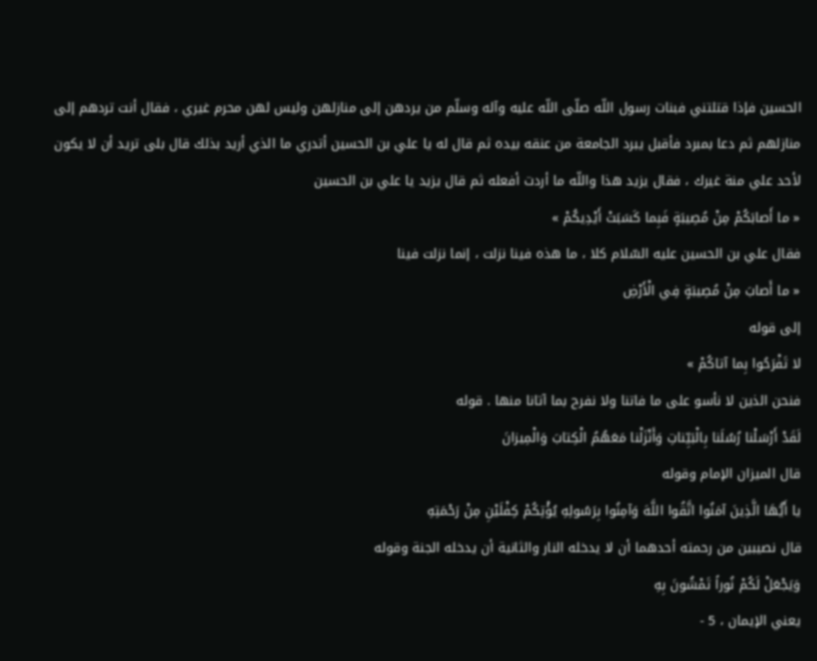الحسين فإذا قتلتني فبنات رسول اللّه صلّى اللّه عليه وآله وسلّم من يردهن إلى منازلهن وليس لهن محرم غيري ، فقال أنت تردهم إلى منازلهم ثم دعا بمبرد فأقبل يبرد الجامعة من عنقه بيده ثم قال له يا علي بن الحسين أتدري ما الذي أريد بذلك قال بلى تريد أن لا يكون لأحد علي منة غيرك ، فقال يزيد هذا واللّه ما أردت أفعله ثم قال يزيد يا علي بن الحسين
« ما أَصابَكُمْ مِنْ مُصِيبَةٍ فَبِما كَسَبَتْ أَيْدِيكُمْ »
فقال علي بن الحسين عليه السّلام كلا ، ما هذه فينا نزلت ، إنما نزلت فينا
« ما أَصابَ مِنْ مُصِيبَةٍ فِي الْأَرْضِ
إلى قوله
لا تَفْرَحُوا بِما آتاكُمْ »
فنحن الذين لا نأسو على ما فاتنا ولا نفرح بما آتانا منها . قوله
لَقَدْ أَرْسَلْنا رُسُلَنا بِالْبَيِّناتِ وَأَنْزَلْنا مَعَهُمُ الْكِتابَ وَالْمِيزانَ
قال الميزان الإمام وقوله
يا أَيُّهَا الَّذِينَ آمَنُوا اتَّقُوا اللَّهَ وَآمِنُوا بِرَسُولِهِ يُؤْتِكُمْ كِفْلَيْنِ مِنْ رَحْمَتِهِ
قال نصيبين من رحمته أحدهما أن لا يدخله النار والثانية أن يدخله الجنة وقوله
وَيَجْعَلْ لَكُمْ نُوراً تَمْشُونَ بِهِ
يعني الإيمان ، 5 -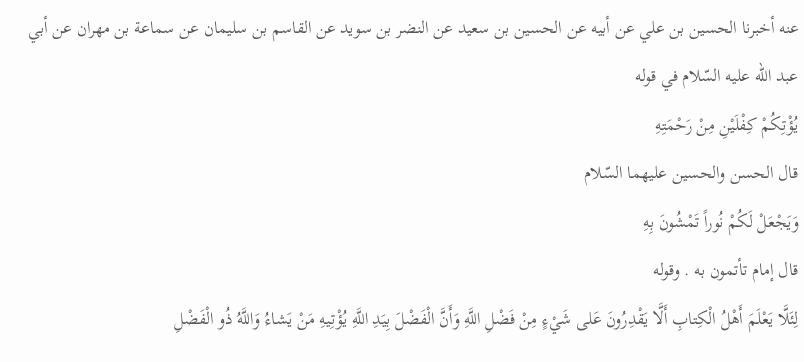عنه أخبرنا الحسين بن علي عن أبيه عن الحسين بن سعيد عن النضر بن سويد عن القاسم بن سليمان عن سماعة بن مهران عن أبي عبد اللّه عليه السّلام في قوله
يُؤْتِكُمْ كِفْلَيْنِ مِنْ رَحْمَتِهِ
قال الحسن والحسين عليهما السّلام
وَيَجْعَلْ لَكُمْ نُوراً تَمْشُونَ بِهِ
قال إمام تأتمون به . وقوله
لِئَلَّا يَعْلَمَ أَهْلُ الْكِتابِ أَلَّا يَقْدِرُونَ عَلى شَيْءٍ مِنْ فَضْلِ اللَّهِ وَأَنَّ الْفَضْلَ بِيَدِ اللَّهِ يُؤْتِيهِ مَنْ يَشاءُ وَاللَّهُ ذُو الْفَضْلِ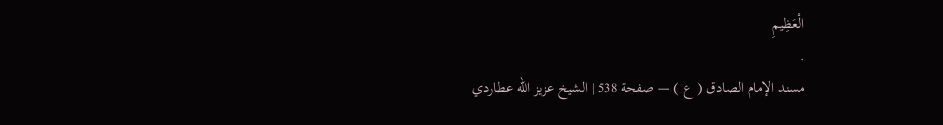الْعَظِيمِ
.
مسند الإمام الصادق ( ع ) — صفحة 538 | الشيخ عزيز الله عطاردي